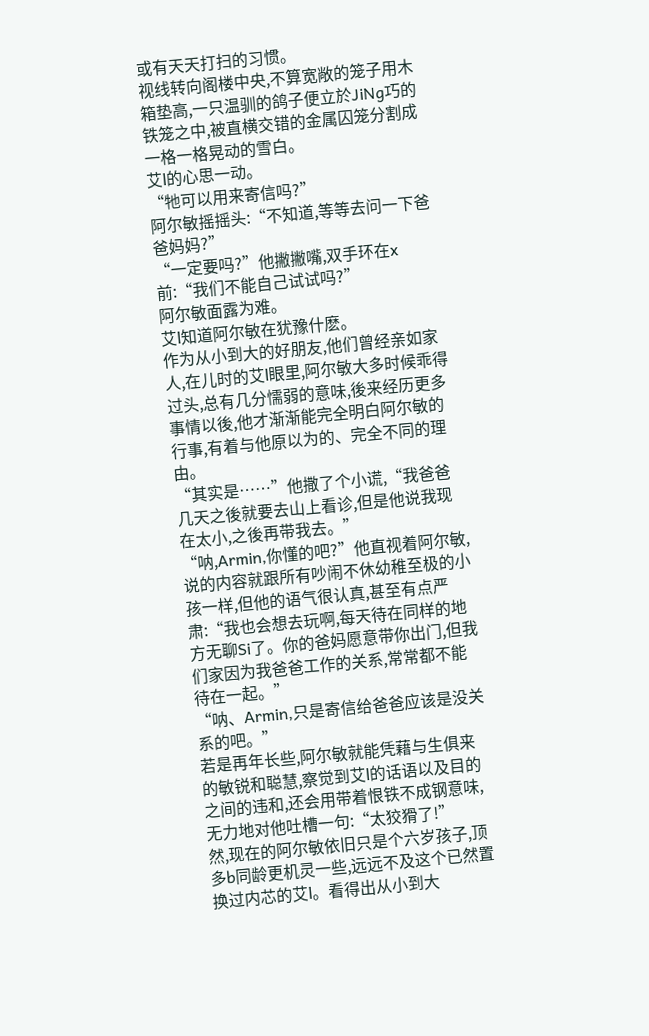或有天天打扫的习惯。
视线转向阁楼中央,不算宽敞的笼子用木箱垫高,一只温驯的鸽子便立於JiNg巧的铁笼之中,被直横交错的金属囚笼分割成一格一格晃动的雪白。
艾l的心思一动。
“牠可以用来寄信吗?”
阿尔敏摇摇头:“不知道,等等去问一下爸爸妈妈?”
“一定要吗?”他撇撇嘴,双手环在x前:“我们不能自己试试吗?”
阿尔敏面露为难。
艾l知道阿尔敏在犹豫什麽。
作为从小到大的好朋友,他们曾经亲如家人,在儿时的艾l眼里,阿尔敏大多时候乖得过头,总有几分懦弱的意味,後来经历更多事情以後,他才渐渐能完全明白阿尔敏的行事,有着与他原以为的、完全不同的理由。
“其实是……”他撒了个小谎,“我爸爸几天之後就要去山上看诊,但是他说我现在太小,之後再带我去。”
“呐,Armin,你懂的吧?”他直视着阿尔敏,说的内容就跟所有吵闹不休幼稚至极的小孩一样,但他的语气很认真,甚至有点严肃:“我也会想去玩啊,每天待在同样的地方无聊Si了。你的爸妈愿意带你出门,但我们家因为我爸爸工作的关系,常常都不能待在一起。”
“呐、Armin,只是寄信给爸爸应该是没关系的吧。”
若是再年长些,阿尔敏就能凭藉与生俱来的敏锐和聪慧,察觉到艾l的话语以及目的之间的违和,还会用带着恨铁不成钢意味,无力地对他吐槽一句:“太狡猾了!”
然,现在的阿尔敏依旧只是个六岁孩子,顶多b同龄更机灵一些,远远不及这个已然置换过内芯的艾l。看得出从小到大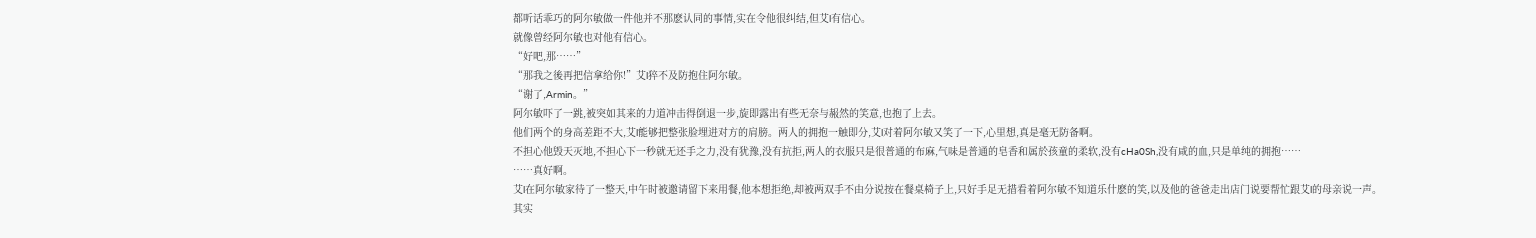都听话乖巧的阿尔敏做一件他并不那麽认同的事情,实在令他很纠结,但艾l有信心。
就像曾经阿尔敏也对他有信心。
“好吧,那……”
“那我之後再把信拿给你!”艾l猝不及防抱住阿尔敏。
“谢了,Armin。”
阿尔敏吓了一跳,被突如其来的力道冲击得倒退一步,旋即露出有些无奈与赧然的笑意,也抱了上去。
他们两个的身高差距不大,艾l能够把整张脸埋进对方的肩膀。两人的拥抱一触即分,艾l对着阿尔敏又笑了一下,心里想,真是毫无防备啊。
不担心他毁天灭地,不担心下一秒就无还手之力,没有犹豫,没有抗拒,两人的衣服只是很普通的布麻,气味是普通的皂香和属於孩童的柔软,没有cHa0Sh,没有咸的血,只是单纯的拥抱……
……真好啊。
艾l在阿尔敏家待了一整天,中午时被邀请留下来用餐,他本想拒绝,却被两双手不由分说按在餐桌椅子上,只好手足无措看着阿尔敏不知道乐什麽的笑,以及他的爸爸走出店门说要帮忙跟艾l的母亲说一声。
其实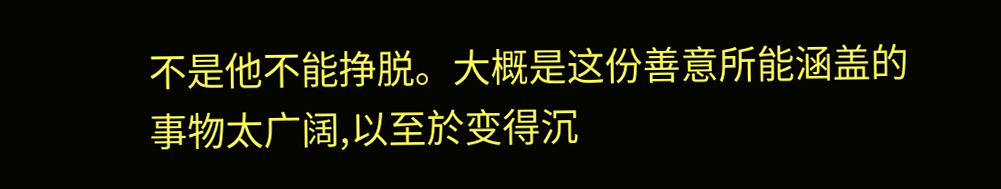不是他不能挣脱。大概是这份善意所能涵盖的事物太广阔,以至於变得沉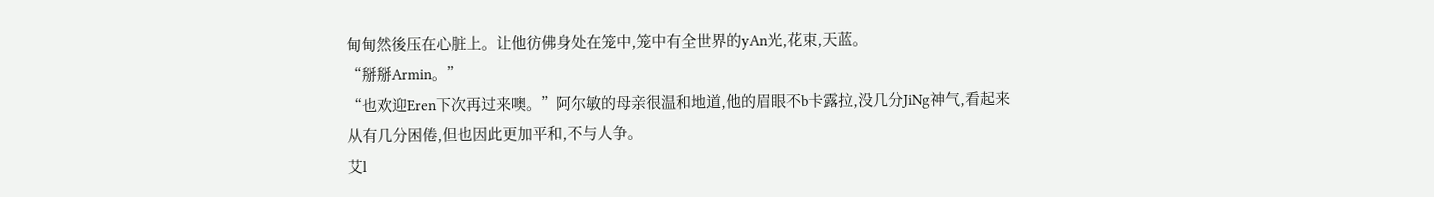甸甸然後压在心脏上。让他彷佛身处在笼中,笼中有全世界的yAn光,花束,天蓝。
“掰掰Armin。”
“也欢迎Eren下次再过来噢。”阿尔敏的母亲很温和地道,他的眉眼不b卡露拉,没几分JiNg神气,看起来从有几分困倦,但也因此更加平和,不与人争。
艾l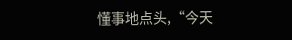懂事地点头,“今天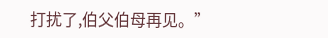打扰了,伯父伯母再见。”